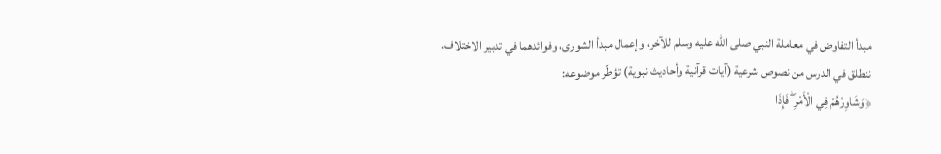مبدأ التفاوض في معاملة النبي صلى الله عليه وسلم للآخر، وإعمال مبدأ الشورى، وفوائدهما في تدبير الاختلاف.
ننطلق في الدرس من نصوص شرعية (آيات قرآنية وأحاديث نبوية) تؤطّر موضوعه:
﴿وَشَاوِرْهُمْ فِي الْأَمْرِ ۖ فَإِذَا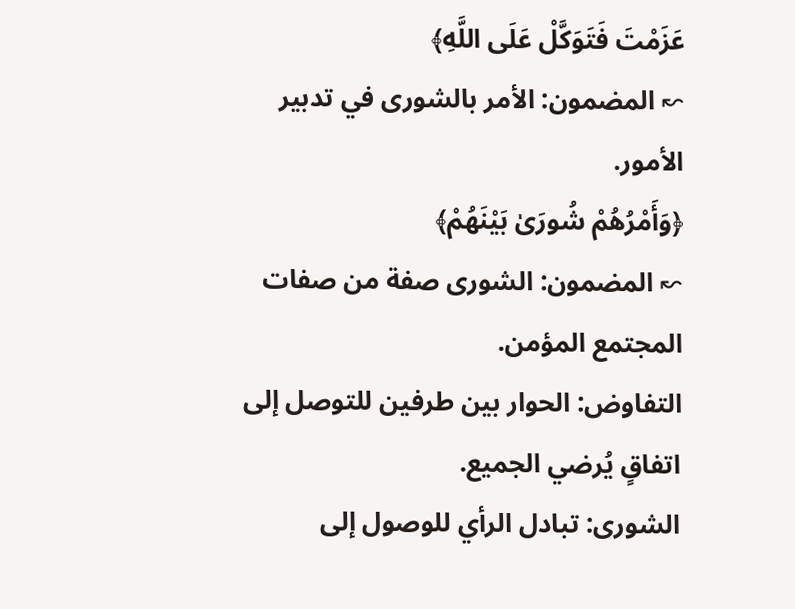عَزَمْتَ فَتَوَكَّلْ عَلَى اللَّهِ﴾
↜ المضمون: الأمر بالشورى في تدبير الأمور.
﴿وَأَمْرُهُمْ شُورَىٰ بَيْنَهُمْ﴾
↜ المضمون: الشورى صفة من صفات المجتمع المؤمن.
التفاوض: الحوار بين طرفين للتوصل إلى اتفاقٍ يُرضي الجميع.
الشورى: تبادل الرأي للوصول إلى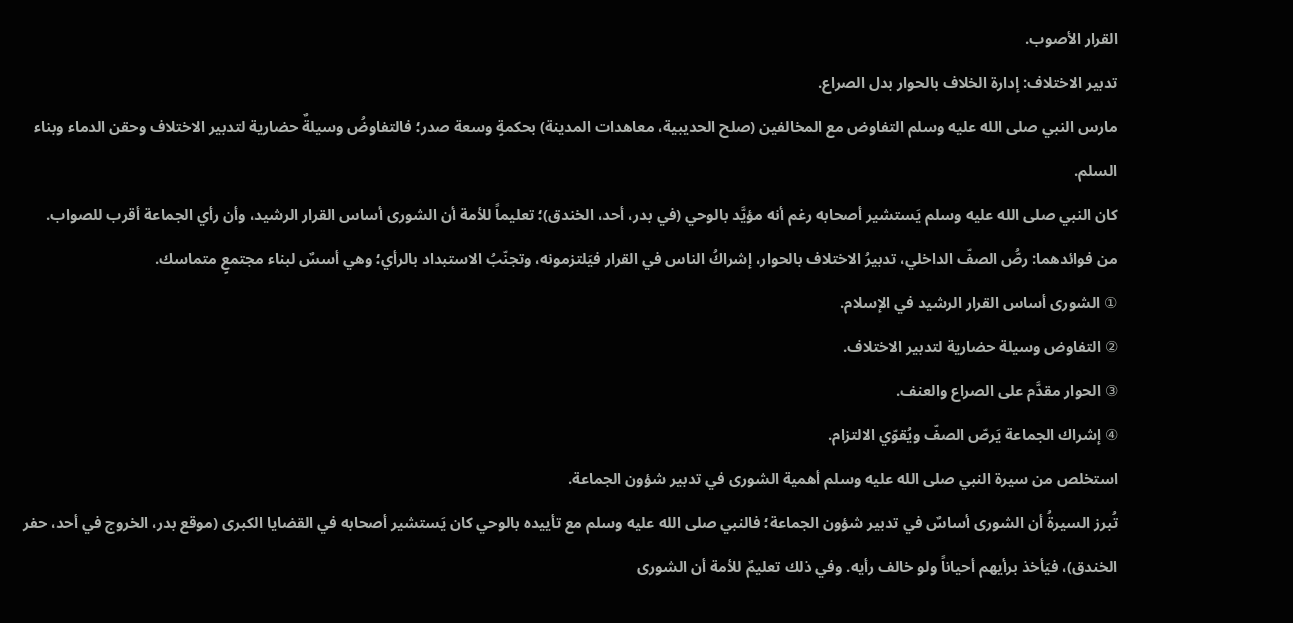القرار الأصوب.
تدبير الاختلاف: إدارة الخلاف بالحوار بدل الصراع.
مارس النبي صلى الله عليه وسلم التفاوض مع المخالفين (صلح الحديبية، معاهدات المدينة) بحكمةٍ وسعة صدر؛ فالتفاوضُ وسيلةٌ حضارية لتدبير الاختلاف وحقن الدماء وبناء السلم.
كان النبي صلى الله عليه وسلم يَستشير أصحابه رغم أنه مؤيَّد بالوحي (في بدر، أحد، الخندق)؛ تعليماً للأمة أن الشورى أساس القرار الرشيد، وأن رأي الجماعة أقرب للصواب.
من فوائدهما: رصُّ الصفّ الداخلي، تدبيرُ الاختلاف بالحوار، إشراكُ الناس في القرار فيَلتزمونه، وتجنّبُ الاستبداد بالرأي؛ وهي أسسٌ لبناء مجتمعٍ متماسك.
① الشورى أساس القرار الرشيد في الإسلام.
② التفاوض وسيلة حضارية لتدبير الاختلاف.
③ الحوار مقدَّم على الصراع والعنف.
④ إشراك الجماعة يَرصّ الصفّ ويُقوّي الالتزام.
استخلص من سيرة النبي صلى الله عليه وسلم أهمية الشورى في تدبير شؤون الجماعة.
تُبرز السيرةُ أن الشورى أساسٌ في تدبير شؤون الجماعة؛ فالنبي صلى الله عليه وسلم مع تأييده بالوحي كان يَستشير أصحابه في القضايا الكبرى (موقع بدر، الخروج في أحد، حفر الخندق)، فيَأخذ برأيهم أحياناً ولو خالف رأيه. وفي ذلك تعليمٌ للأمة أن الشورى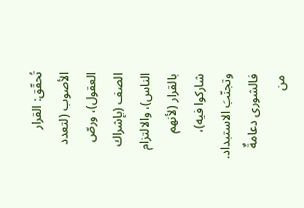تُحقّق: القرار الأصوب (لتعدد العقول)، ورصّ الصف (بإشراك الناس)، والالتزام بالقرار (لأنهم شاركوا فيه)، وتجنّبَ الاستبداد. فالشورى دعامةٌ من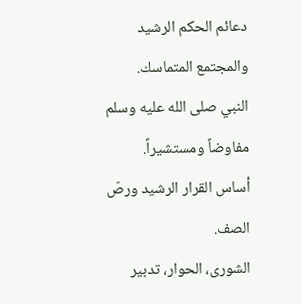دعائم الحكم الرشيد والمجتمع المتماسك.
النبي صلى الله عليه وسلم مفاوضاً ومستشيراً.
أساس القرار الرشيد ورصّ الصف.
الشورى، الحوار، تدبير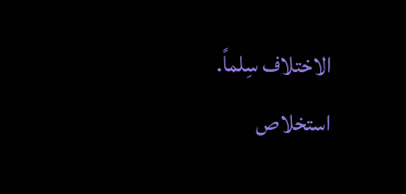الاختلاف سِلماً.
استخلاص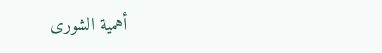أهمية الشورى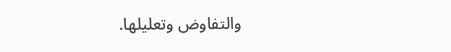والتفاوض وتعليلها.